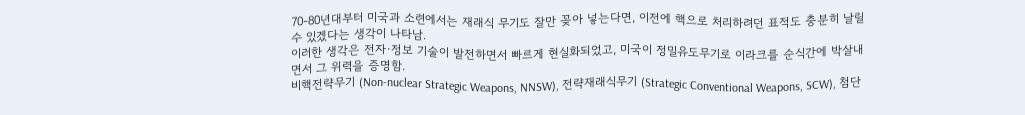70-80년대부터 미국과 소련에서는 재래식 무기도 잘만 꽂아 넣는다면, 이전에 핵으로 처리하려던 표적도 충분히 날릴 수 있겠다는 생각이 나타남.
이러한 생각은 전자·정보 기술이 발전하면서 빠르게 현실화되었고, 미국이 정밀유도무기로 이라크를 순식간에 박살내면서 그 위력을 증명함.
비핵전략무기 (Non-nuclear Strategic Weapons, NNSW), 전략재래식무기 (Strategic Conventional Weapons, SCW), 첨단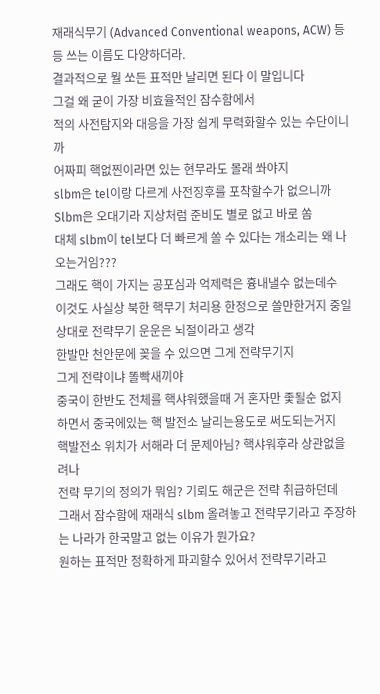재래식무기 (Advanced Conventional weapons, ACW) 등등 쓰는 이름도 다양하더라.
결과적으로 뭘 쏘든 표적만 날리면 된다 이 말입니다
그걸 왜 굳이 가장 비효율적인 잠수함에서
적의 사전탐지와 대응을 가장 쉽게 무력화할수 있는 수단이니까
어짜피 핵없찐이라면 있는 현무라도 몰래 쏴야지
slbm은 tel이랑 다르게 사전징후를 포착할수가 없으니까
Slbm은 오대기라 지상처럼 준비도 별로 없고 바로 쏨
대체 slbm이 tel보다 더 빠르게 쏠 수 있다는 개소리는 왜 나오는거임???
그래도 핵이 가지는 공포심과 억제력은 흉내낼수 없는데수
이것도 사실상 북한 핵무기 처리용 한정으로 쓸만한거지 중일상대로 전략무기 운운은 뇌절이라고 생각
한발만 천안문에 꽂을 수 있으면 그게 전략무기지
그게 전략이냐 똘빡새끼야
중국이 한반도 전체를 핵샤워했을때 거 혼자만 좇될순 없지 하면서 중국에있는 핵 발전소 날리는용도로 써도되는거지
핵발전소 위치가 서해라 더 문제아님? 핵샤워후라 상관없을려나
전략 무기의 정의가 뭐임? 기뢰도 해군은 전략 취급하던데
그래서 잠수함에 재래식 slbm 올려놓고 전략무기라고 주장하는 나라가 한국말고 없는 이유가 뭔가요?
원하는 표적만 정확하게 파괴할수 있어서 전략무기라고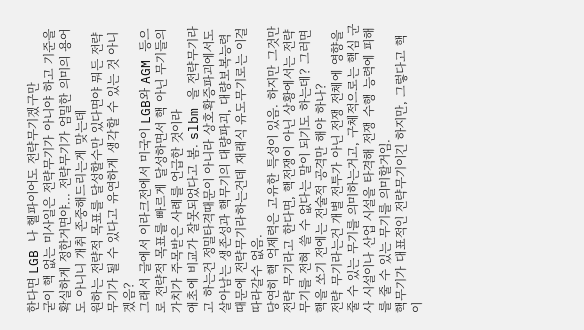한다면 LGB 나 헬파이어도 전략무기겠구만
굳이 핵 없는 미사일은 전략무기가 아니야 하고 기준을 확실하게 정한거면야... 전략무기가 엄밀한 의미의 용어도 아니니 개취 존중해드리는게 맞는데
원하는 전략적 목표를 달성할수만 있다면야 뭐든 전략무기가 될 수 있다고 유연하게 생각할 수 있는 것 아니겠음?
그래서 글에서 이라크전에서 미국이 LGB와 AGM 등으로 전략적 목표를 빠르게 달성하면서 핵 아닌 무기들의 가치가 주목받은 사례를 언급한 것이라
애초에 비교가 잘못되었다고 봄. slbm 을 전략무기라고 하는건 정밀타격때문이 아니라 상호확증파괴에서도 살아남는 생존성과 핵무기의 대량파괴, 대량보복능력때문에 전략무기라하는건데 재래식 유도무기로는 이걸 따라갈수 없음.
당연히 핵 억제력은 고유한 특성이 있음. 하지만 그것만 전략 무기라고 한다면, 핵전쟁이 아닌 상황에서는 전략무기를 전혀 쓸 수 없다는 말이 되기도 하는데? 그러면 핵을 쏘기 전에는 전술적 공격만 해야 하나?
전략 무기라는건 개별 전투가 아닌 전쟁 전체에 영향을 줄 수 있는 무기를 의미하는거고, 구체적으로는 핵심 군사 시설이나 산업 시설을 타격해 전쟁 수행 능력에 피해를 줄 수 있는 무기를 의미할거임.
핵무기가 대표적인 전략무기이긴 하지만, 그렇다고 핵이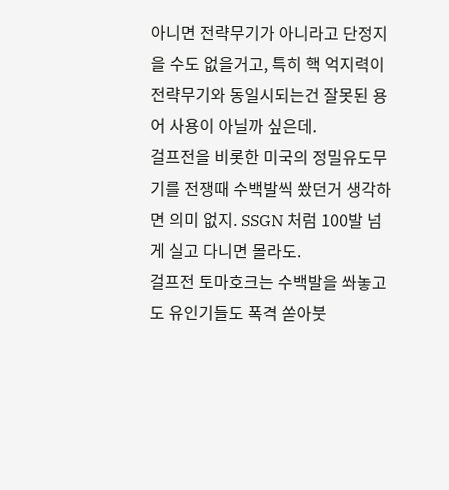아니면 전략무기가 아니라고 단정지을 수도 없을거고, 특히 핵 억지력이 전략무기와 동일시되는건 잘못된 용어 사용이 아닐까 싶은데.
걸프전을 비롯한 미국의 정밀유도무기를 전쟁때 수백발씩 쐈던거 생각하면 의미 없지. SSGN 처럼 100발 넘게 실고 다니면 몰라도.
걸프전 토마호크는 수백발을 쏴놓고도 유인기들도 폭격 쏟아붓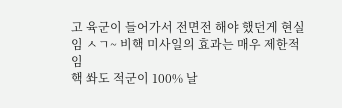고 육군이 들어가서 전면전 해야 했던게 현실임 ㅅㄱ~ 비핵 미사일의 효과는 매우 제한적임
핵 쏴도 적군이 100% 날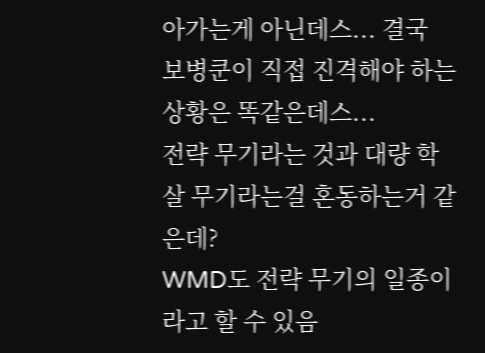아가는게 아닌데스... 결국 보병쿤이 직접 진격해야 하는 상황은 똑같은데스...
전략 무기라는 것과 대량 학살 무기라는걸 혼동하는거 같은데?
WMD도 전략 무기의 일종이라고 할 수 있음